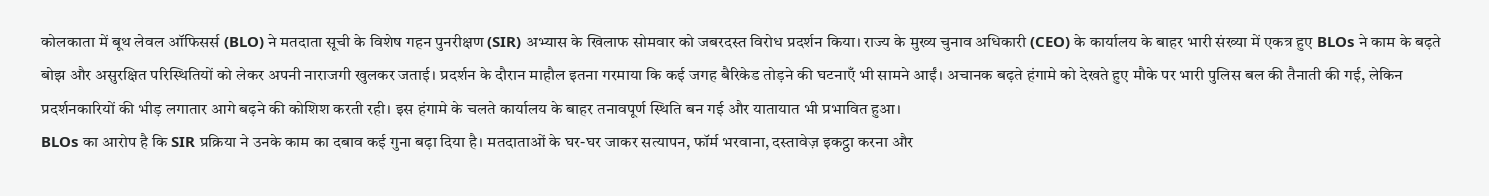कोलकाता में बूथ लेवल ऑफिसर्स (BLO) ने मतदाता सूची के विशेष गहन पुनरीक्षण (SIR) अभ्यास के खिलाफ सोमवार को जबरदस्त विरोध प्रदर्शन किया। राज्य के मुख्य चुनाव अधिकारी (CEO) के कार्यालय के बाहर भारी संख्या में एकत्र हुए BLOs ने काम के बढ़ते बोझ और असुरक्षित परिस्थितियों को लेकर अपनी नाराजगी खुलकर जताई। प्रदर्शन के दौरान माहौल इतना गरमाया कि कई जगह बैरिकेड तोड़ने की घटनाएँ भी सामने आईं। अचानक बढ़ते हंगामे को देखते हुए मौके पर भारी पुलिस बल की तैनाती की गई, लेकिन प्रदर्शनकारियों की भीड़ लगातार आगे बढ़ने की कोशिश करती रही। इस हंगामे के चलते कार्यालय के बाहर तनावपूर्ण स्थिति बन गई और यातायात भी प्रभावित हुआ।
BLOs का आरोप है कि SIR प्रक्रिया ने उनके काम का दबाव कई गुना बढ़ा दिया है। मतदाताओं के घर-घर जाकर सत्यापन, फॉर्म भरवाना, दस्तावेज़ इकट्ठा करना और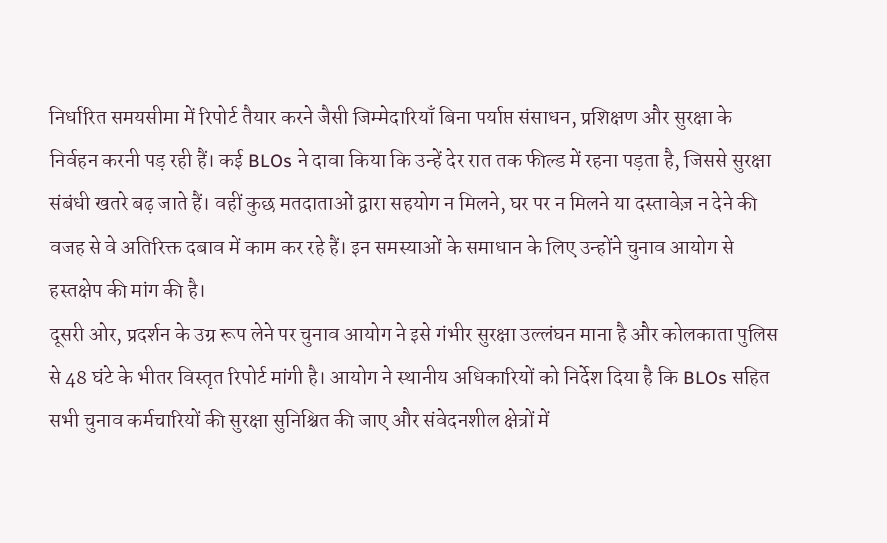निर्धारित समयसीमा में रिपोर्ट तैयार करने जैसी जिम्मेदारियाँ बिना पर्याप्त संसाधन, प्रशिक्षण और सुरक्षा के निर्वहन करनी पड़ रही हैं। कई BLOs ने दावा किया कि उन्हें देर रात तक फील्ड में रहना पड़ता है, जिससे सुरक्षा संबंधी खतरे बढ़ जाते हैं। वहीं कुछ मतदाताओं द्वारा सहयोग न मिलने, घर पर न मिलने या दस्तावेज़ न देने की वजह से वे अतिरिक्त दबाव में काम कर रहे हैं। इन समस्याओं के समाधान के लिए उन्होंने चुनाव आयोग से हस्तक्षेप की मांग की है।
दूसरी ओर, प्रदर्शन के उग्र रूप लेने पर चुनाव आयोग ने इसे गंभीर सुरक्षा उल्लंघन माना है और कोलकाता पुलिस से 48 घंटे के भीतर विस्तृत रिपोर्ट मांगी है। आयोग ने स्थानीय अधिकारियों को निर्देश दिया है कि BLOs सहित सभी चुनाव कर्मचारियों की सुरक्षा सुनिश्चित की जाए और संवेदनशील क्षेत्रों में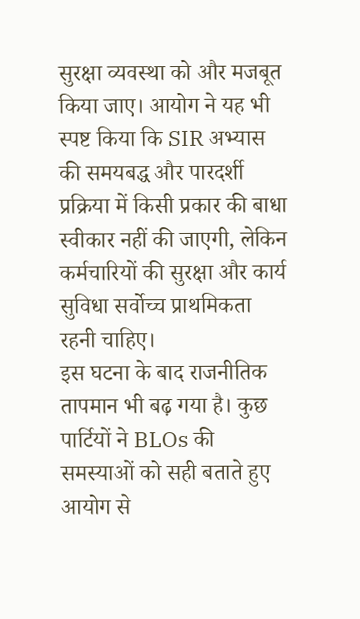सुरक्षा व्यवस्था को और मजबूत किया जाए। आयोग ने यह भी स्पष्ट किया कि SIR अभ्यास की समयबद्ध और पारदर्शी प्रक्रिया में किसी प्रकार की बाधा स्वीकार नहीं की जाएगी, लेकिन कर्मचारियों की सुरक्षा और कार्य सुविधा सर्वोच्च प्राथमिकता रहनी चाहिए।
इस घटना के बाद राजनीतिक तापमान भी बढ़ गया है। कुछ पार्टियों ने BLOs की समस्याओं को सही बताते हुए आयोग से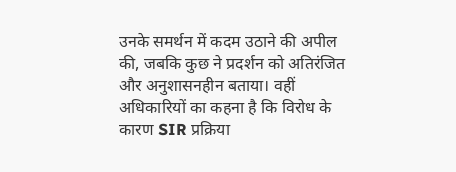उनके समर्थन में कदम उठाने की अपील की, जबकि कुछ ने प्रदर्शन को अतिरंजित और अनुशासनहीन बताया। वहीं अधिकारियों का कहना है कि विरोध के कारण SIR प्रक्रिया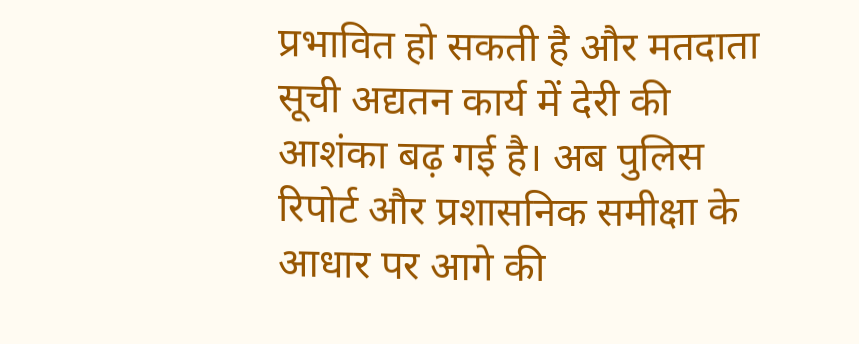प्रभावित हो सकती है और मतदाता सूची अद्यतन कार्य में देरी की आशंका बढ़ गई है। अब पुलिस रिपोर्ट और प्रशासनिक समीक्षा के आधार पर आगे की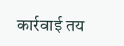कार्रवाई तय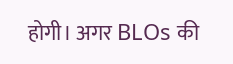होगी। अगर BLOs की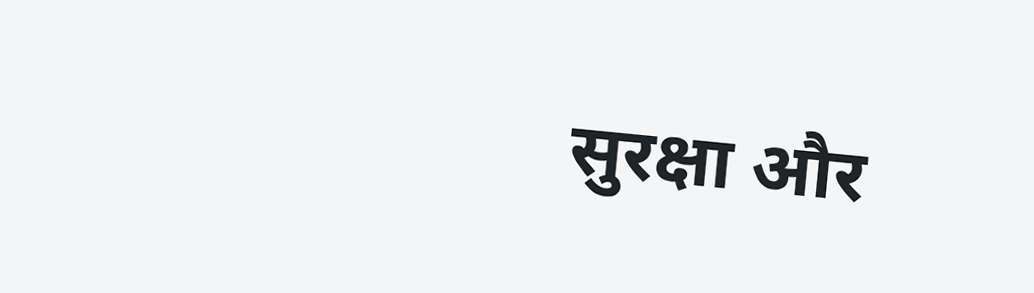सुरक्षा और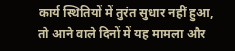कार्य स्थितियों में तुरंत सुधार नहीं हुआ, तो आने वाले दिनों में यह मामला और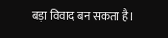बड़ा विवाद बन सकता है।